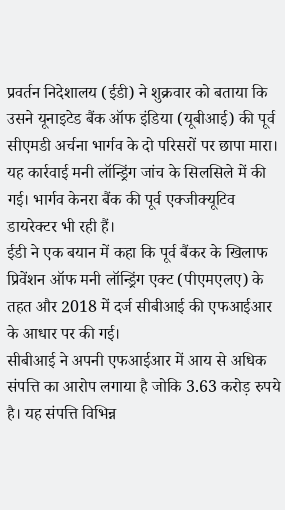प्रवर्तन निदेशालय (ईडी) ने शुक्रवार को बताया कि उसने यूनाइटेड बैंक ऑफ इंडिया (यूबीआई) की पूर्व सीएमडी अर्चना भार्गव के दो परिसरों पर छापा मारा। यह कार्रवाई मनी लॉन्ड्रिंग जांच के सिलसिले में की गई। भार्गव केनरा बैंक की पूर्व एक्जीक्यूटिव डायरेक्टर भी रही हैं।
ईडी ने एक बयान में कहा कि पूर्व बैंकर के खिलाफ प्रिवेंशन ऑफ मनी लॉन्ड्रिंग एक्ट (पीएमएलए) के तहत और 2018 में दर्ज सीबीआई की एफआईआर के आधार पर की गई।
सीबीआई ने अपनी एफआईआर में आय से अधिक संपत्ति का आरोप लगाया है जोकि 3.63 करोड़ रुपये है। यह संपत्ति विभिन्न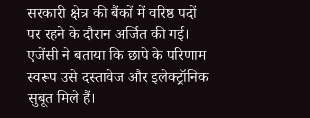सरकारी क्षेत्र की बैंकों में वरिष्ठ पदों पर रहने के दौरान अर्जित की गई। एजेंसी ने बताया कि छापे के परिणाम स्वरूप उसे दस्तावेज और इलेक्ट्रॉनिक सुबूत मिले हैं।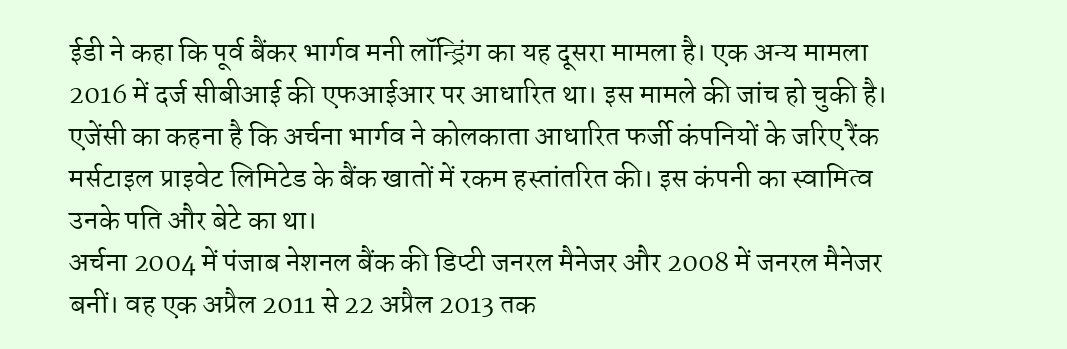ईडी ने कहा कि पूर्व बैंकर भार्गव मनी लॉन्ड्रिंग का यह दूसरा मामला है। एक अन्य मामला 2016 में दर्ज सीबीआई की एफआईआर पर आधारित था। इस मामले की जांच हो चुकी है।
एजेंसी का कहना है कि अर्चना भार्गव ने कोलकाता आधारित फर्जी कंपनियों के जरिए रैंक मर्सटाइल प्राइवेट लिमिटेड के बैंक खातों में रकम हस्तांतरित की। इस कंपनी का स्वामित्व उनके पति और बेटे का था।
अर्चना 2004 में पंजाब नेशनल बैंक की डिप्टी जनरल मैनेजर और 2008 में जनरल मैनेजर बनीं। वह एक अप्रैल 2011 से 22 अप्रैल 2013 तक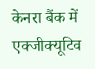केनरा बैंक में एक्जीक्यूटिव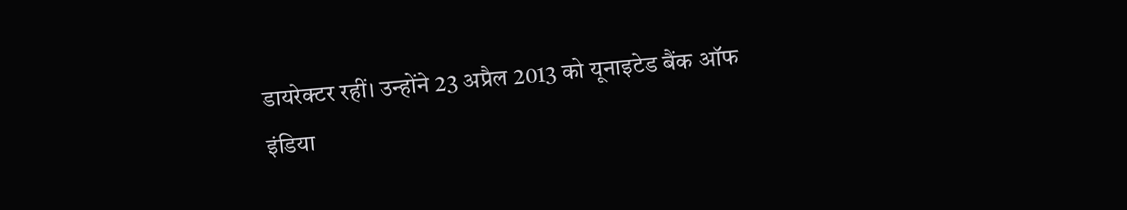डायरेक्टर रहीं। उन्होंने 23 अप्रैल 2013 को यूनाइटेड बैंक ऑफ इंडिया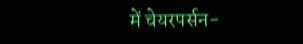में चेयरपर्सन-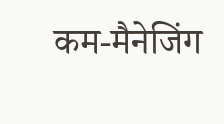कम-मैनेजिंग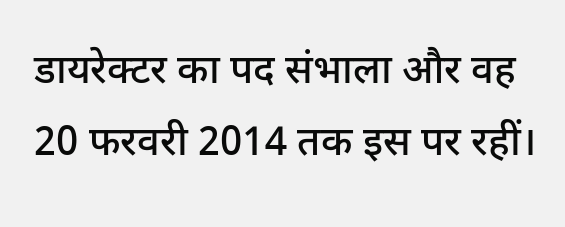डायरेक्टर का पद संभाला और वह 20 फरवरी 2014 तक इस पर रहीं।